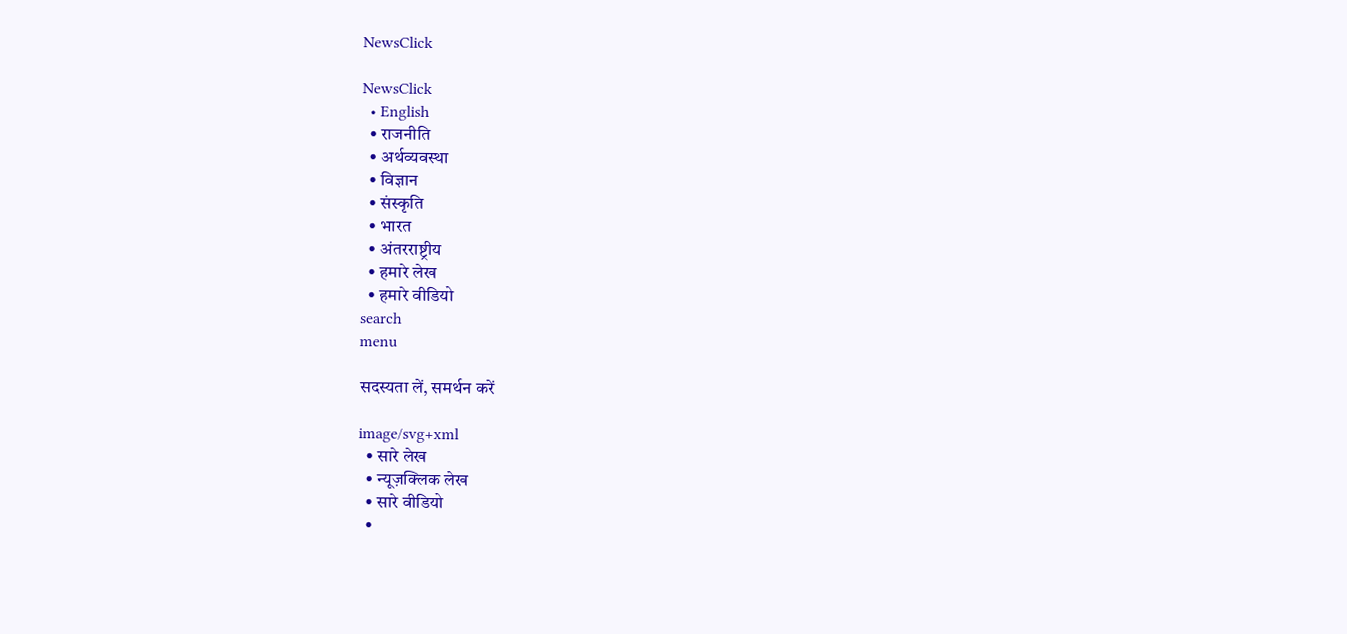NewsClick

NewsClick
  • English
  • राजनीति
  • अर्थव्यवस्था
  • विज्ञान
  • संस्कृति
  • भारत
  • अंतरराष्ट्रीय
  • हमारे लेख
  • हमारे वीडियो
search
menu

सदस्यता लें, समर्थन करें

image/svg+xml
  • सारे लेख
  • न्यूज़क्लिक लेख
  • सारे वीडियो
  •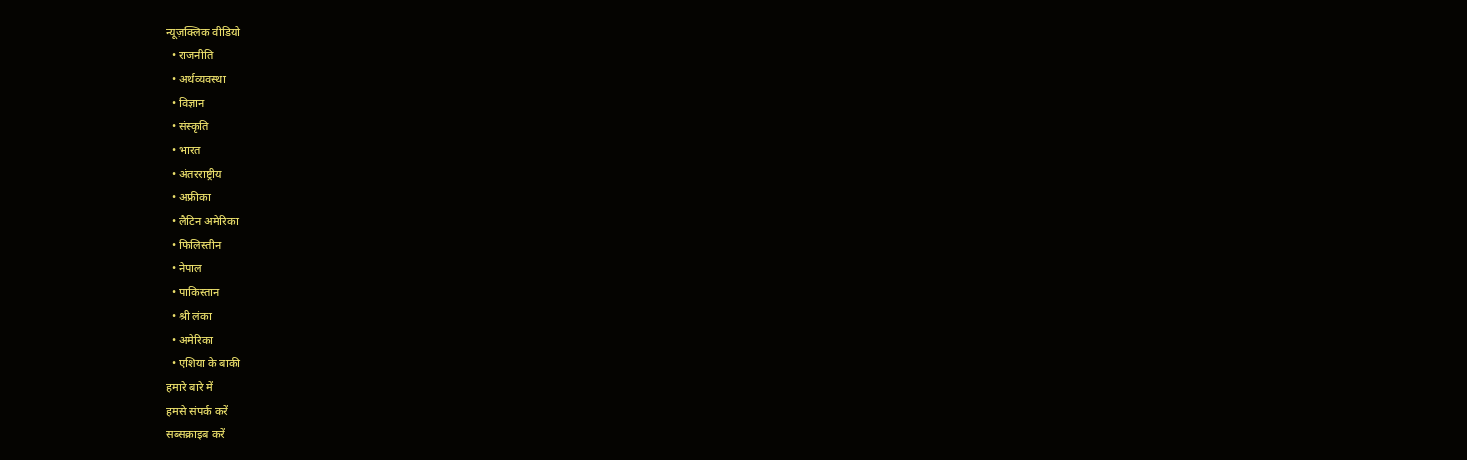न्यूज़क्लिक वीडियो
  • राजनीति
  • अर्थव्यवस्था
  • विज्ञान
  • संस्कृति
  • भारत
  • अंतरराष्ट्रीय
  • अफ्रीका
  • लैटिन अमेरिका
  • फिलिस्तीन
  • नेपाल
  • पाकिस्तान
  • श्री लंका
  • अमेरिका
  • एशिया के बाकी
हमारे बारे में
हमसे संपर्क करें
सब्सक्राइब करें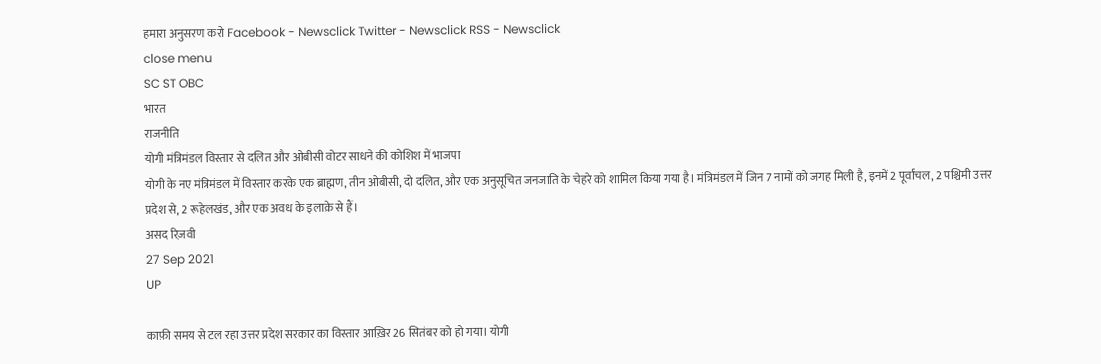हमारा अनुसरण करो Facebook - Newsclick Twitter - Newsclick RSS - Newsclick
close menu
SC ST OBC
भारत
राजनीति
योगी मंत्रिमंडल विस्तार से दलित और ओबीसी वोटर साधने की कोशिश में भाजपा
योगी के नए मंत्रिमंडल में विस्तार करके एक ब्राह्मण, तीन ओबीसी, दो दलित, और एक अनुसूचित जनजाति के चेहरे को शामिल किया गया है। मंत्रिमंडल में जिन 7 नामों को जगह मिली है, इनमें 2 पूर्वांचल, 2 पश्चिमी उत्तर प्रदेश से, 2 रूहेलखंड, और एक अवध के इलाक़े से हैं।
असद रिज़वी
27 Sep 2021
UP

काफ़ी समय से टल रहा उत्तर प्रदेश सरकार का विस्तार आख़िर 26 सितंबर को हो गया। योगी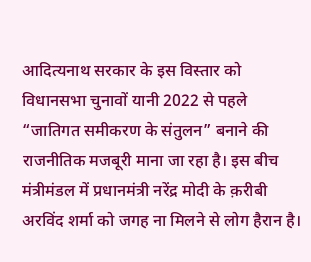आदित्यनाथ सरकार के इस विस्तार को विधानसभा चुनावों यानी 2022 से पहले “जातिगत समीकरण के संतुलन” बनाने की राजनीतिक मजबूरी माना जा रहा है। इस बीच मंत्रीमंडल में प्रधानमंत्री नरेंद्र मोदी के क़रीबी अरविंद शर्मा को जगह ना मिलने से लोग हैरान है।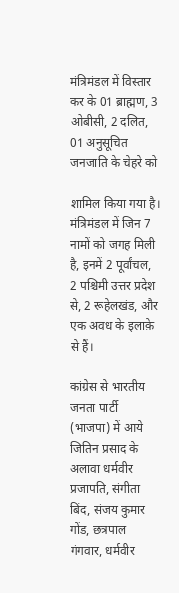मंत्रिमंडल में विस्तार कर के 01 ब्राह्मण, 3 ओबीसी, 2 दलित, 01 अनुसूचित जनजाति के चेहरे को

शामिल किया गया है। मंत्रिमंडल में जिन 7 नामों को जगह मिली है, इनमें 2 पूर्वांचल, 2 पश्चिमी उत्तर प्रदेश से, 2 रूहेलखंड, और एक अवध के इलाक़े से हैं।

कांग्रेस से भारतीय जनता पार्टी (भाजपा) में आये जितिन प्रसाद के अलावा धर्मवीर प्रजापति, संगीता बिंद, संजय कुमार गोंड, छत्रपाल गंगवार, धर्मवीर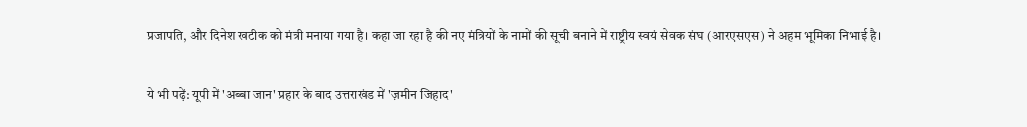प्रजापति, और दिनेश खटीक को मंत्री मनाया गया है। कहा जा रहा है की नए मंत्रियों के नामों की सूची बनाने में राष्ट्रीय स्वयं सेवक संघ (आरएसएस) ने अहम भूमिका निभाई है।

ये भी पढ़ें: यूपी में 'अब्बा जान' प्रहार के बाद उत्तराखंड में 'ज़मीन जिहाद'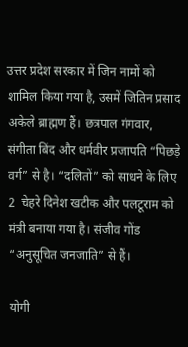उत्तर प्रदेश सरकार में जिन नामों को शामिल किया गया है, उसमें जितिन प्रसाद अकेले ब्राह्मण हैं। छत्रपाल गंगवार, संगीता बिंद और धर्मवीर प्रजापति “पिछड़े वर्ग” से है। “दलितों” को साधने के लिए 2  चेहरे दिनेश खटीक और पलटूराम को मंत्री बनाया गया है। संजीव गोंड “अनुसूचित जनजाति” से हैं।

योगी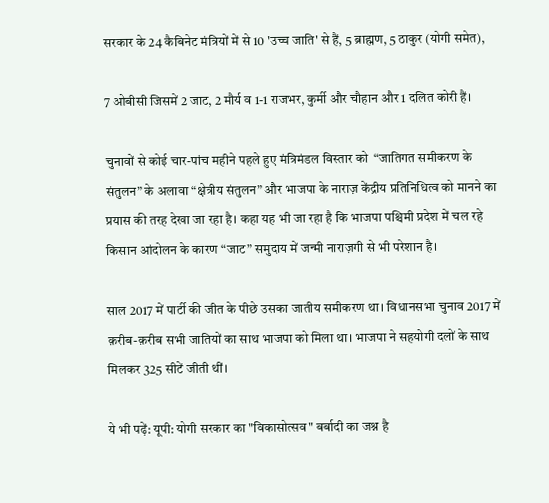सरकार के 24 कैबिनेट मंत्रियों में से 10 'उच्च जाति' से हैं, 5 ब्राह्मण, 5 ठाकुर (योगी समेत),

7 ओबीसी जिसमें 2 जाट, 2 मौर्य व 1-1 राजभर, कुर्मी और चौहान और 1 दलित कोरी हैं।

चुनावों से कोई चार-पांच महीने पहले हुए मंत्रिमंडल विस्तार को  “जातिगत समीकरण के संतुलन” के अलावा “क्षेत्रीय संतुलन” और भाजपा के नाराज़ केंद्रीय प्रतिनिधित्व को मानने का प्रयास की तरह देखा जा रहा है। कहा यह भी जा रहा है कि भाजपा पश्चिमी प्रदेश में चल रहे किसान आंदोलन के कारण “जाट” समुदाय में जन्मी नाराज़गी से भी परेशान है।

साल 2017 में पार्टी की जीत के पीछे उसका जातीय समीकरण था। विधानसभा चुनाव 2017 में क़रीब-क़रीब सभी जातियों का साथ भाजपा को मिला था। भाजपा ने सहयोगी दलों के साथ मिलकर 325 सीटें जीती थीं।

ये भी पढ़ें: यूपी: योगी सरकार का "विकासोत्सव" बर्बादी का जश्न है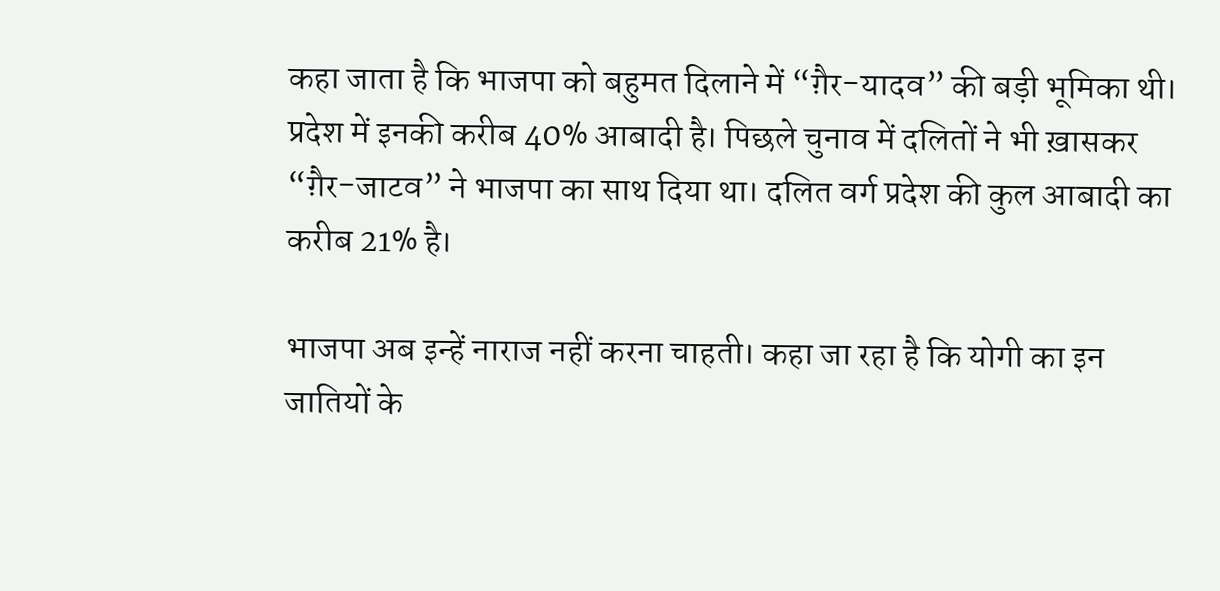कहा जाता है कि भाजपा को बहुमत दिलाने में “ग़ैर-यादव” की बड़ी भूमिका थी। प्रदेश में इनकी करीब 40% आबादी है। पिछले चुनाव में दलितों ने भी ख़ासकर “ग़ैर-जाटव” ने भाजपा का साथ दिया था। दलित वर्ग प्रदेश की कुल आबादी का करीब 21% है।

भाजपा अब इन्हें नाराज नहीं करना चाहती। कहा जा रहा है कि योगी का इन जातियों के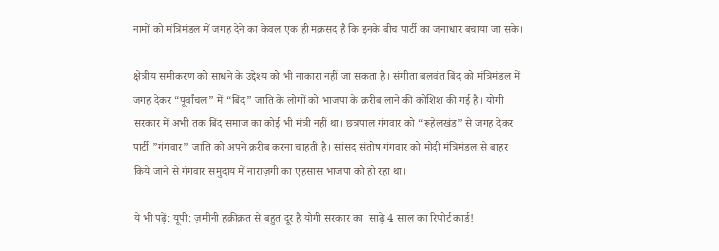नामों को मंत्रिमंडल में जगह देने का केवल एक ही मक़सद है कि इनके बीच पार्टी का जनाधार बचाया जा सके।

क्षेत्रीय समीकरण को साधने के उद्देश्य को भी नाकारा नहीं जा सकता है। संगीता बलवंत बिंद को मंत्रिमंडल में जगह देकर “पूर्वांचल” में “बिंद” जाति के लोगों को भाजपा के क़रीब लाने की कोशिश की गई है। योगी सरकार में अभी तक बिंद समाज का कोई भी मंत्री नहीं था। छत्रपाल गंगवार को “रूहेलखंड” से जगह देकर पार्टी ”गंगवार” जाति को अपने क़रीब करना चाहती है। सांसद संतोष गंगवार को मोदी मंत्रिमंडल से बाहर किये जाने से गंगवार समुदाय में नाराज़गी का एहसास भाजपा को हो रहा था।

ये भी पढ़ें: यूपी: ज़मीनी हक़ीक़त से बहुत दूर है योगी सरकार का  साढ़े 4 साल का रिपोर्ट कार्ड!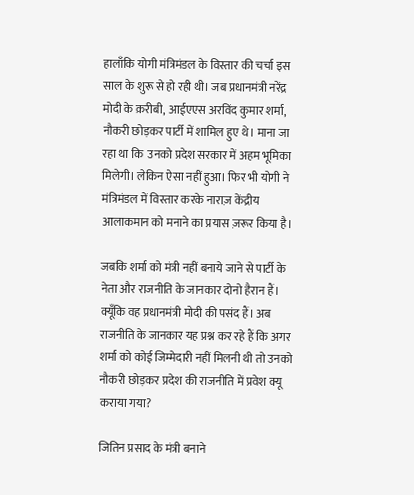हालाँकि योगी मंत्रिमंडल के विस्तार की चर्चा इस साल के शुरू से हो रही थी। जब प्रधानमंत्री नरेंद्र मोदी के क़रीबी, आईएएस अरविंद कुमार शर्मा, नौकरी छोड़कर पार्टी में शामिल हुए थे। माना जा रहा था कि  उनको प्रदेश सरकार में अहम भूमिका मिलेगी। लेकिन ऐसा नहीं हुआ। फिर भी योगी ने मंत्रिमंडल में विस्तार करके नाराज़ केंद्रीय आलाकमान को मनाने का प्रयास ज़रूर किया है।

जबकि शर्मा को मंत्री नहीं बनाये जाने से पार्टी के नेता और राजनीति के जानकार दोनो हैरान हैं। क्यूँकि वह प्रधानमंत्री मोदी की पसंद हैं। अब राजनीति के जानकार यह प्रश्न कर रहे हैं कि अगर शर्मा को कोई जिम्मेदारी नहीं मिलनी थी तो उनको नौकरी छोड़कर प्रदेश की राजनीति में प्रवेश क्यू कराया गया?

जितिन प्रसाद के मंत्री बनाने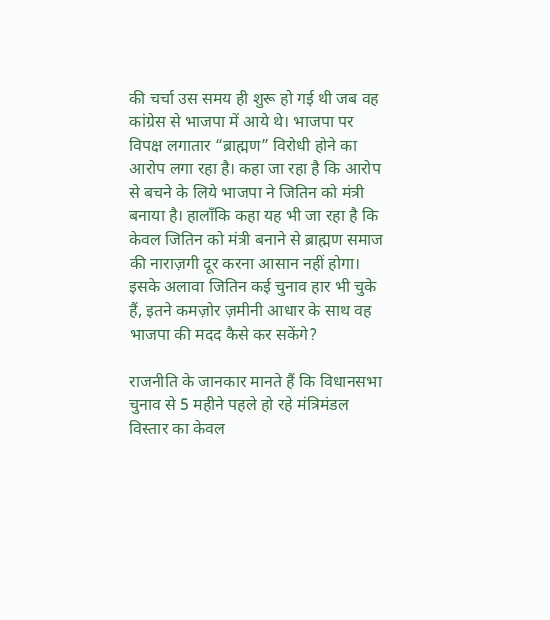की चर्चा उस समय ही शुरू हो गई थी जब वह कांग्रेस से भाजपा में आये थे। भाजपा पर विपक्ष लगातार “ब्राह्मण” विरोधी होने का आरोप लगा रहा है। कहा जा रहा है कि आरोप से बचने के लिये भाजपा ने जितिन को मंत्री बनाया है। हालाँकि कहा यह भी जा रहा है कि केवल जितिन को मंत्री बनाने से ब्राह्मण समाज की नाराज़गी दूर करना आसान नहीं होगा। इसके अलावा जितिन कई चुनाव हार भी चुके हैं, इतने कमज़ोर ज़मीनी आधार के साथ वह भाजपा की मदद कैसे कर सकेंगे?

राजनीति के जानकार मानते हैं कि विधानसभा चुनाव से 5 महीने पहले हो रहे मंत्रिमंडल विस्तार का केवल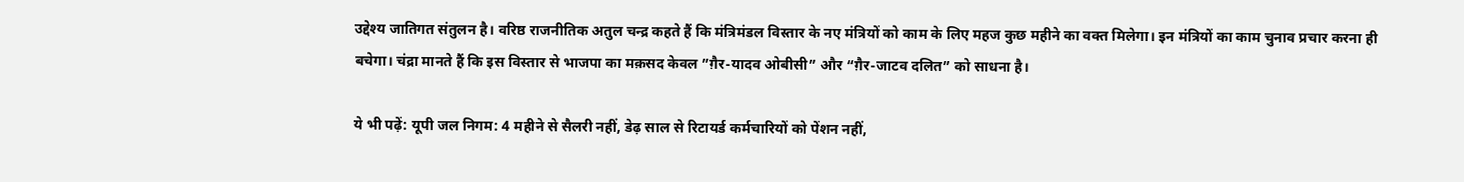उद्देश्य जातिगत संतुलन है। वरिष्ठ राजनीतिक अतुल चन्द्र कहते हैं कि मंत्रिमंडल विस्तार के नए मंत्रियों को काम के लिए महज कुछ महीने का वक्त मिलेगा। इन मंत्रियों का काम चुनाव प्रचार करना ही बचेगा। चंद्रा मानते हैं कि इस विस्तार से भाजपा का मक़सद केवल ”ग़ैर-यादव ओबीसी” और “ग़ैर-जाटव दलित” को साधना है।

ये भी पढ़ें: यूपी जल निगम: 4 महीने से सैलरी नहीं, डेढ़ साल से रिटायर्ड कर्मचारियों को पेंशन नहीं,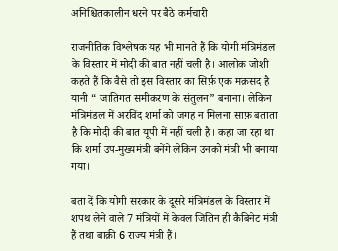अनिश्चितकालीन धरने पर बैठे कर्मचारी

राजनीतिक विश्लेषक यह भी मानते हैं कि योगी मंत्रिमंडल के विस्तार में मोदी की बात नहीं चली है। आलोक जोशी कहते हैं कि वैसे तो इस विस्तार का सिर्फ़ एक मक़सद है यानी “ जातिगत समीकरण के संतुलन” बनाना। लेकिन मंत्रिमंडल में अरविंद शर्मा को जगह न मिलना साफ़ बताता है कि मोदी की बात यूपी में नहीं चली है। कहा जा रहा था कि शर्मा उप-मुख्यमंत्री बनेंगे लेकिन उनको मंत्री भी बनाया गया।

बता दें कि योगी सरकार के दूसरे मंत्रिमंडल के विस्तार में शपथ लेने वाले 7 मंत्रियों में केवल जितिन ही कैबिनेट मंत्री हैं तथा बाक़ी 6 राज्य मंत्री हैं।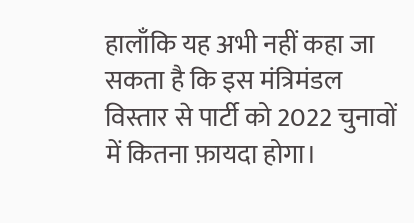हालाँकि यह अभी नहीं कहा जा सकता है कि इस मंत्रिमंडल विस्तार से पार्टी को 2022 चुनावों में कितना फ़ायदा होगा।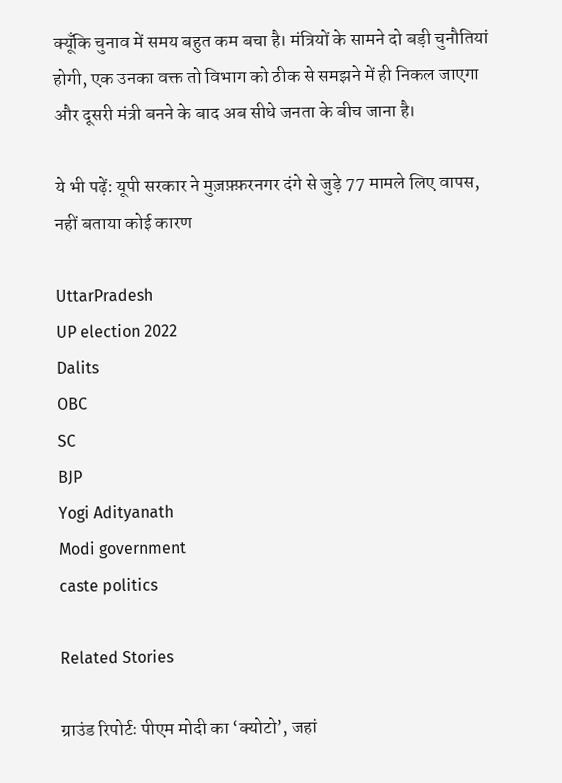क्यूँकि चुनाव में समय बहुत कम बचा है। मंत्रियों के सामने दो बड़ी चुनौतियां होगी, एक उनका वक्त तो विभाग को ठीक से समझने में ही निकल जाएगा और दूसरी मंत्री बनने के बाद अब सीधे जनता के बीच जाना है।

ये भी पढ़ें: यूपी सरकार ने मुज़फ़्फ़रनगर दंगे से जुड़े 77 मामले लिए वापस, नहीं बताया कोई कारण

UttarPradesh
UP election 2022
Dalits
OBC
SC
BJP
Yogi Adityanath
Modi government
caste politics

Related Stories

ग्राउंड रिपोर्टः पीएम मोदी का ‘क्योटो’, जहां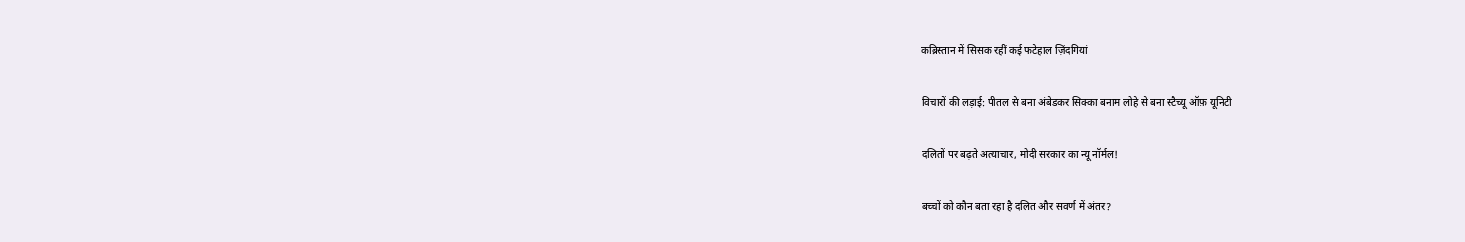कब्रिस्तान में सिसक रहीं कई फटेहाल ज़िंदगियां

विचारों की लड़ाई: पीतल से बना अंबेडकर सिक्का बनाम लोहे से बना स्टैच्यू ऑफ़ यूनिटी

दलितों पर बढ़ते अत्याचार, मोदी सरकार का न्यू नॉर्मल!

बच्चों को कौन बता रहा है दलित और सवर्ण में अंतर?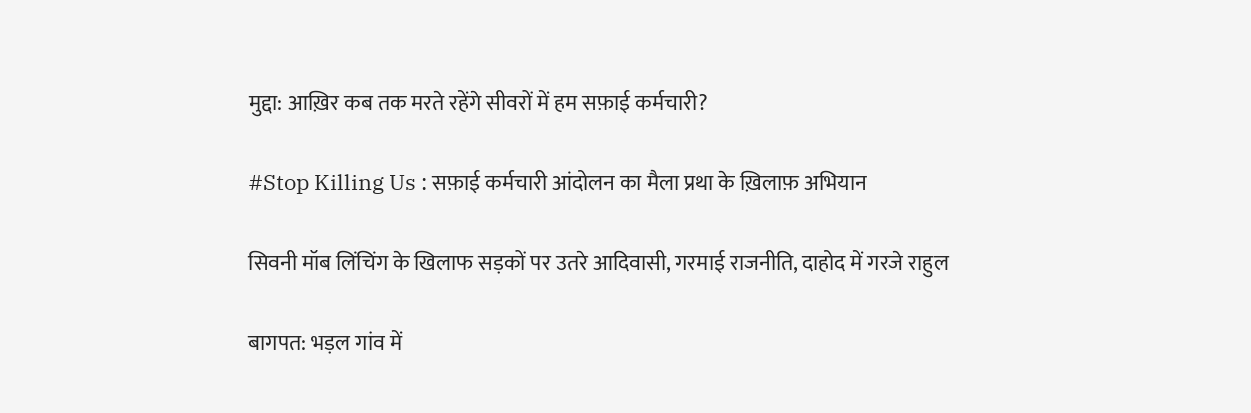मुद्दा: आख़िर कब तक मरते रहेंगे सीवरों में हम सफ़ाई कर्मचारी?

#Stop Killing Us : सफ़ाई कर्मचारी आंदोलन का मैला प्रथा के ख़िलाफ़ अभियान

सिवनी मॉब लिंचिंग के खिलाफ सड़कों पर उतरे आदिवासी, गरमाई राजनीति, दाहोद में गरजे राहुल

बागपत: भड़ल गांव में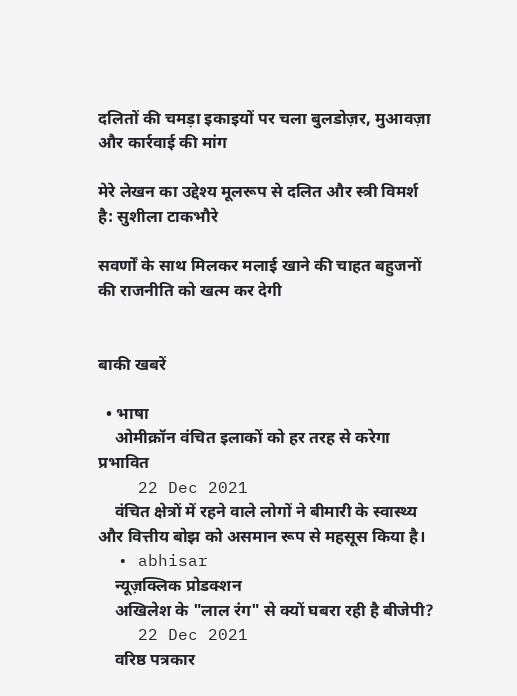दलितों की चमड़ा इकाइयों पर चला बुलडोज़र, मुआवज़ा और कार्रवाई की मांग

मेरे लेखन का उद्देश्य मूलरूप से दलित और स्त्री विमर्श है: सुशीला टाकभौरे

सवर्णों के साथ मिलकर मलाई खाने की चाहत बहुजनों की राजनीति को खत्म कर देगी


बाकी खबरें

  • भाषा
    ओमीक्रॉन वंचित इलाकों को हर तरह से करेगा प्रभावित
    22 Dec 2021
    वंचित क्षेत्रों में रहने वाले लोगों ने बीमारी के स्वास्थ्य और वित्तीय बोझ को असमान रूप से महसूस किया है।
  • abhisar
    न्यूज़क्लिक प्रोडक्शन
    अखिलेश के "लाल रंग" से क्यों घबरा रही है बीजेपी?
    22 Dec 2021
    वरिष्ठ पत्रकार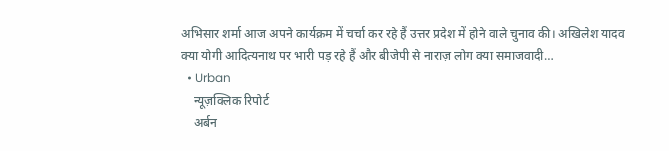अभिसार शर्मा आज अपने कार्यक्रम में चर्चा कर रहे हैं उत्तर प्रदेश में होने वाले चुनाव की। अखिलेश यादव क्या योगी आदित्यनाथ पर भारी पड़ रहे हैं और बीजेपी से नाराज़ लोग क्या समाजवादी…
  • Urban
    न्यूज़क्लिक रिपोर्ट
    अर्बन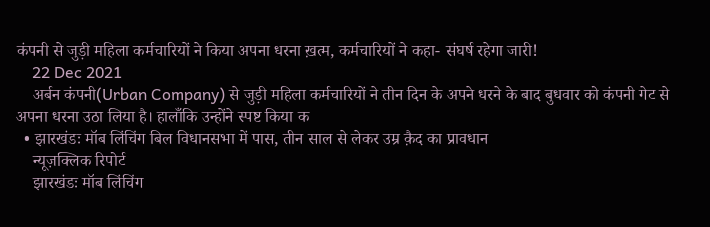कंपनी से जुड़ी महिला कर्मचारियों ने किया अपना धरना ख़त्म, कर्मचारियों ने कहा- संघर्ष रहेगा जारी!
    22 Dec 2021
    अर्बन कंपनी(Urban Company) से जुड़ी महिला कर्मचारियों ने तीन दिन के अपने धरने के बाद बुधवार को कंपनी गेट से अपना धरना उठा लिया है। हालाँकि उन्होंने स्पष्ट किया क
  • झारखंडः मॉब लिंचिंग बिल विधानसभा में पास, तीन साल से लेकर उम्र क़ैद का प्रावधान
    न्यूज़क्लिक रिपोर्ट
    झारखंडः मॉब लिंचिंग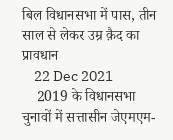बिल विधानसभा में पास, तीन साल से लेकर उम्र क़ैद का प्रावधान
    22 Dec 2021
    2019 के विधानसभा चुनावों में सत्तासीन जेएमएम-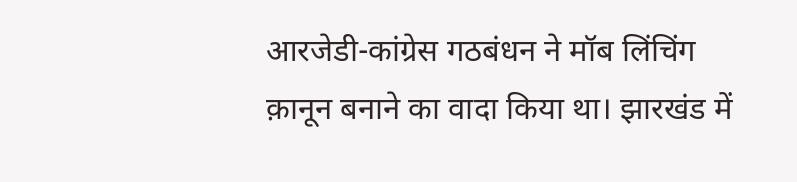आरजेडी-कांग्रेस गठबंधन ने मॉब लिंचिंग क़ानून बनाने का वादा किया था। झारखंड में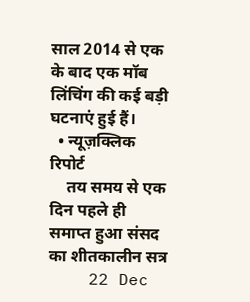साल 2014 से एक के बाद एक मॉब लिंचिंग की कई बड़ी घटनाएं हुई हैं।
  • न्यूज़क्लिक रिपोर्ट
    तय समय से एक दिन पहले ही समाप्त हुआ संसद का शीतकालीन सत्र
    22 Dec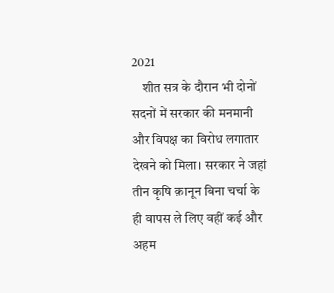2021
    शीत सत्र के दौरान भी दोनों सदनों में सरकार की मनमानी और विपक्ष का विरोध लगातार देखने को मिला। सरकार ने जहां तीन कृषि क़ानून बिना चर्चा के ही वापस ले लिए वहीं कई और अहम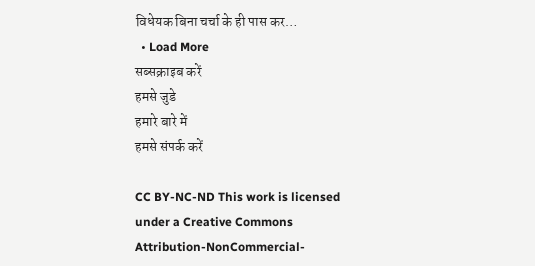विधेयक बिना चर्चा के ही पास कर…
  • Load More
सब्सक्राइब करें
हमसे जुडे
हमारे बारे में
हमसे संपर्क करें

CC BY-NC-ND This work is licensed under a Creative Commons Attribution-NonCommercial-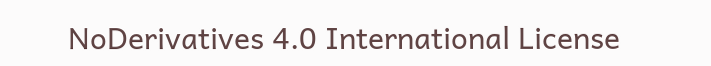NoDerivatives 4.0 International License